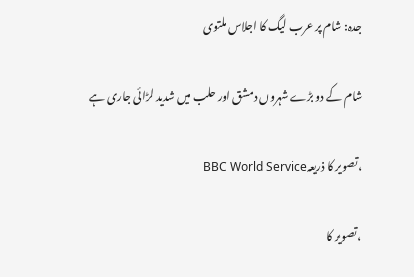جدہ: شام پر عرب لیگ کا اجلاس ملتوی

شام کے دو بڑے شہروں دمشق اور حلب میں شدید لڑائی جاری ہے

،تصویر کا ذریعہBBC World Service

،تصویر کا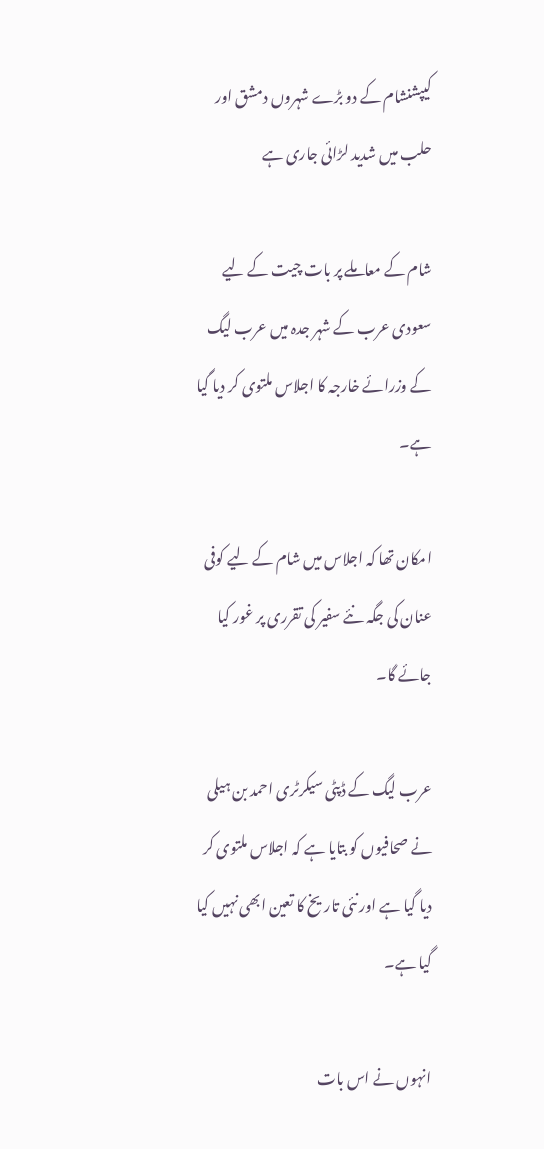کیپشنشام کے دو بڑے شہروں دمشق اور حلب میں شدید لڑائی جاری ہے

شام کے معاملے پر بات چیت کے لیے سعودی عرب کے شہر جدہ میں عرب لیگ کے وزرائے خارجہ کا اجلاس ملتوی کر دیا گیا ہے۔

امکان تھا کہ اجلاس میں شام کے لیے کوفی عنان کی جگہ نئے سفیر کی تقرری پر غور کیا جائے گا۔

عرب لیگ کے ڈپٹی سیکرٹری احمد بن ہیلی نے صحافیوں کو بتایا ہے کہ اجلاس ملتوی کر دیا گیا ہے اور نئی تاریخ کا تعین ابھی نہیں کیا گیا ہے۔

انہوں نے اس بات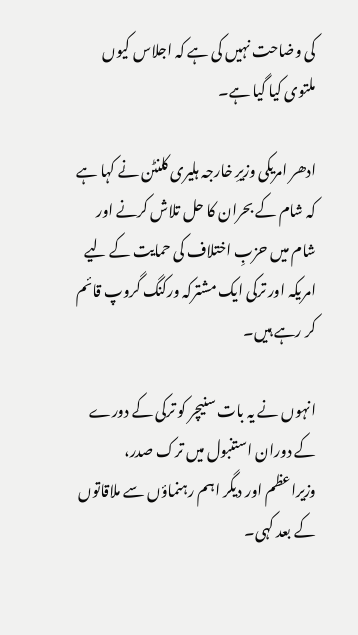کی وضاحت نہیں کی ہے کہ اجلاس کیوں ملتوی کیا گیا ہے۔

ادھر امریکی وزیرِ خارجہ ہلیری کلنٹن نے کہا ہے کہ شام کے بحران کا حل تلاش کرنے اور شام میں حزبِ اختلاف کی حمایت کے لیے امریکہ اور ترکی ایک مشترکہ ورکنگ گروپ قائم کر رہے ہیں۔

انہوں نے یہ بات سنیچر کو ترکی کے دورے کے دوران استنبول میں ترک صدر، وزیراعظم اور دیگر اہم رہنماؤں سے ملاقاتوں کے بعد کہی۔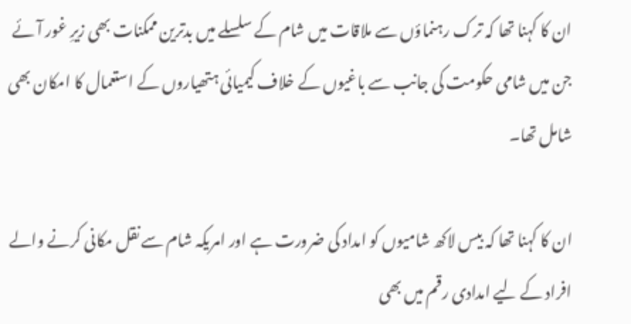ان کا کہنا تھا کہ ترک رہنماؤں سے ملاقات میں شام کے سلسلے میں بدترین ممکنات بھی زیرِ غور آئے جن میں شامی حکومت کی جانب سے باغیوں کے خلاف کیمیائی ہتھیاروں کے استعمال کا امکان بھی شامل تھا۔

ان کا کہنا تھا کہ بیس لاکھ شامیوں کو امداد کی ضرورت ہے اور امریکہ شام سے نقل مکانی کرنے والے افراد کے لیے امدادی رقم میں بھی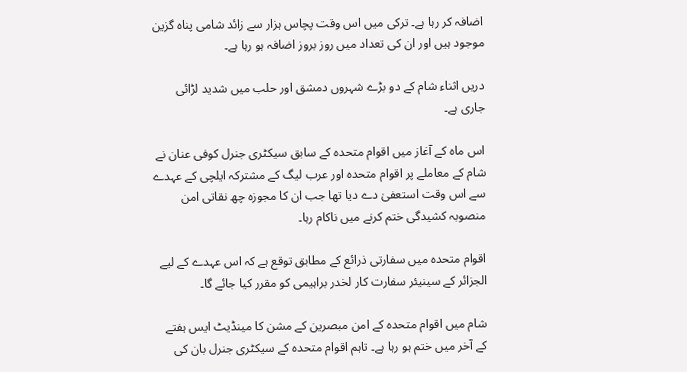اضافہ کر رہا ہے۔ ترکی میں اس وقت پچاس ہزار سے زائد شامی پناہ گزین موجود ہیں اور ان کی تعداد میں روز بروز اضافہ ہو رہا ہے۔

دریں اثناء شام کے دو بڑے شہروں دمشق اور حلب میں شدید لڑائی جاری ہے۔

اس ماہ کے آغاز میں اقوام متحدہ کے سابق سیکٹری جنرل کوفی عنان نے شام کے معاملے پر اقوام متحدہ اور عرب لیگ کے مشترکہ ایلچی کے عہدے سے اس وقت استعفیٰ دے دیا تھا جب ان کا مجوزہ چھ نقاتی امن منصوبہ کشیدگی ختم کرنے میں ناکام رہا۔

اقوام متحدہ میں سفارتی ذرائع کے مطابق توقع ہے کہ اس عہدے کے لیے الجزائر کے سینیئر سفارت کار لخدر براہیمی کو مقرر کیا جائے گا۔

شام میں اقوام متحدہ کے امن مبصرین کے مشن کا مینڈیٹ ایس ہفتے کے آخر میں ختم ہو رہا ہے۔ تاہم اقوام متحدہ کے سیکٹری جنرل بان کی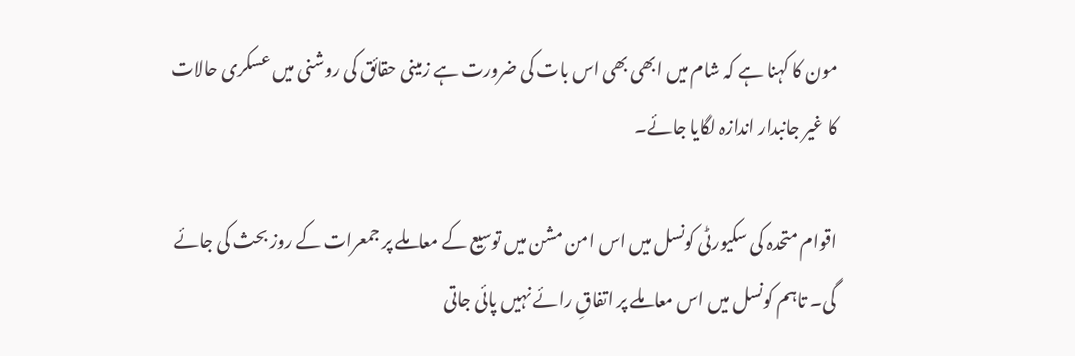مون کا کہنا ہے کہ شام میں ابھی بھی اس بات کی ضرورت ہے زمینی حقائق کی روشنی میں عسکری حالات کا غیر جانبدار اندازہ لگایا جائے۔

اقوام متحدہ کی سکیورٹی کونسل میں اس امن مشن میں توسیع کے معاملے پر جمعرات کے روز بحث کی جائے گی۔ تاہم کونسل میں اس معاملے پر اتفاقِ رائے نہیں پائی جاتی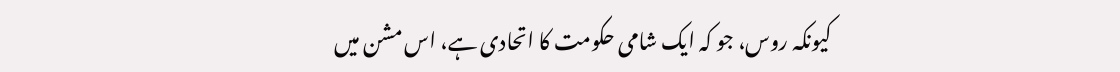کیونکہ روس، جو کہ ایک شامی حکومت کا اتحادی ہے، اس مشن میں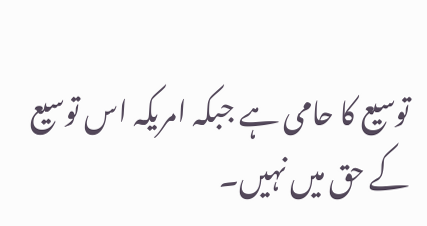توسیع کا حامی ہے جبکہ امریکہ اس توسیع کے حق میں نہیں۔